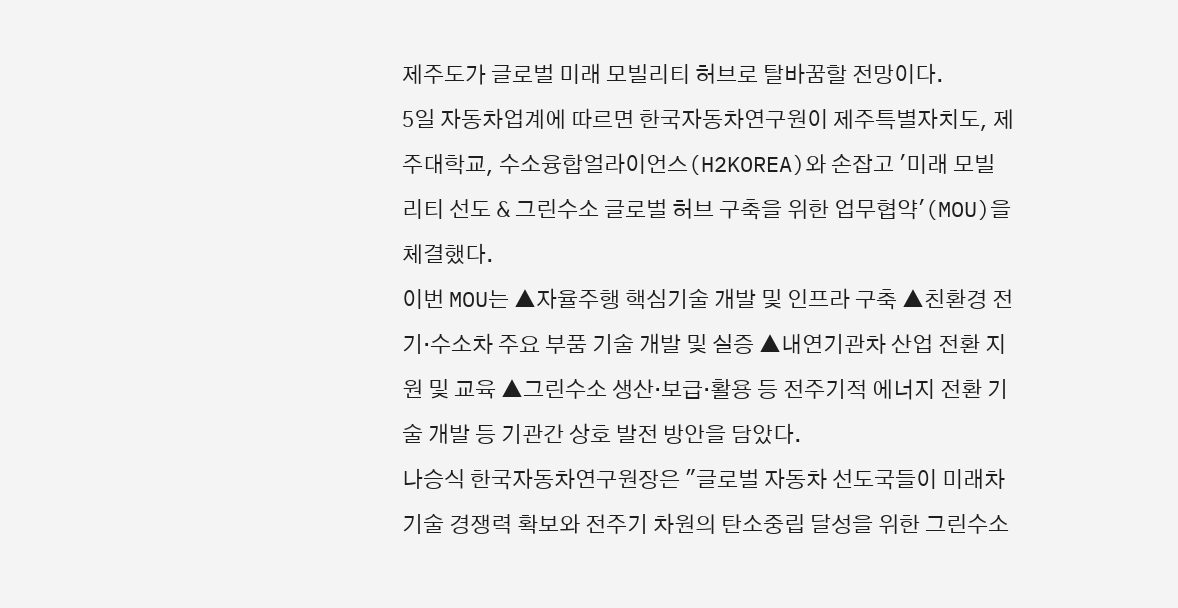제주도가 글로벌 미래 모빌리티 허브로 탈바꿈할 전망이다.
5일 자동차업계에 따르면 한국자동차연구원이 제주특별자치도, 제주대학교, 수소융합얼라이언스(H2KOREA)와 손잡고 '미래 모빌리티 선도 & 그린수소 글로벌 허브 구축을 위한 업무협약'(MOU)을 체결했다.
이번 MOU는 ▲자율주행 핵심기술 개발 및 인프라 구축 ▲친환경 전기·수소차 주요 부품 기술 개발 및 실증 ▲내연기관차 산업 전환 지원 및 교육 ▲그린수소 생산·보급·활용 등 전주기적 에너지 전환 기술 개발 등 기관간 상호 발전 방안을 담았다.
나승식 한국자동차연구원장은 "글로벌 자동차 선도국들이 미래차 기술 경쟁력 확보와 전주기 차원의 탄소중립 달성을 위한 그린수소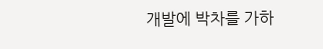개발에 박차를 가하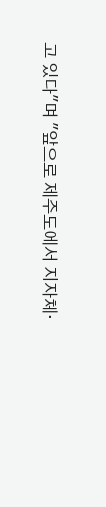고 있다"며 "앞으로 제주도에서 지자체·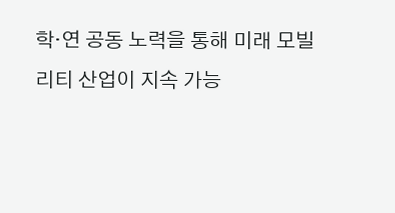학·연 공동 노력을 통해 미래 모빌리티 산업이 지속 가능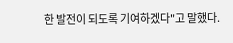한 발전이 되도록 기여하겠다"고 말했다.